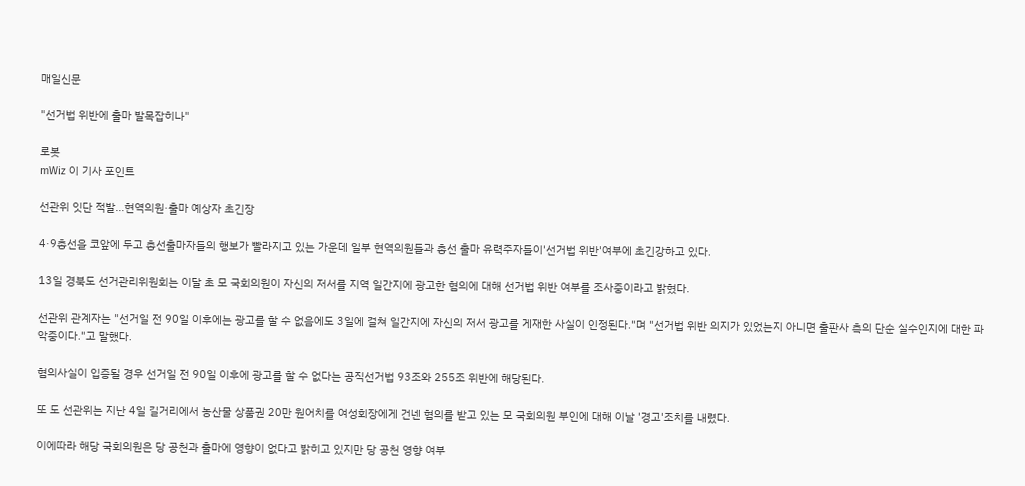매일신문

"선거법 위반에 출마 발목잡히나"

로봇
mWiz 이 기사 포인트

선관위 잇단 적발…현역의원·출마 예상자 초긴장

4·9총선을 코앞에 두고 총선출마자들의 행보가 빨라지고 있는 가운데 일부 현역의원들과 총선 출마 유력주자들이'선거법 위반'여부에 초긴강하고 있다.

13일 경북도 선거관리위원회는 이달 초 모 국회의원이 자신의 저서를 지역 일간지에 광고한 혐의에 대해 선거법 위반 여부를 조사중이라고 밝혔다.

선관위 관계자는 "선거일 전 90일 이후에는 광고를 할 수 없음에도 3일에 걸쳐 일간지에 자신의 저서 광고를 게재한 사실이 인정된다."며 "선거법 위반 의지가 있었는지 아니면 출판사 측의 단순 실수인지에 대한 파악중이다."고 말했다.

혐의사실이 입증될 경우 선거일 전 90일 이후에 광고를 할 수 없다는 공직선거법 93조와 255조 위반에 해당된다.

또 도 선관위는 지난 4일 길거리에서 농산물 상품권 20만 원어치를 여성회장에게 건넨 혐의를 받고 있는 모 국회의원 부인에 대해 이날 '경고'조치를 내렸다.

이에따라 해당 국회의원은 당 공천과 출마에 영향이 없다고 밝히고 있지만 당 공천 영향 여부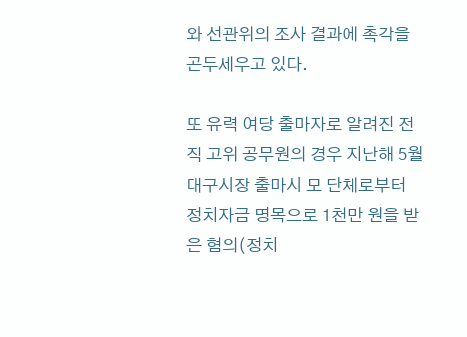와 선관위의 조사 결과에 촉각을 곤두세우고 있다.

또 유력 여당 출마자로 알려진 전직 고위 공무원의 경우 지난해 5월 대구시장 출마시 모 단체로부터 정치자금 명목으로 1천만 원을 받은 혐의(정치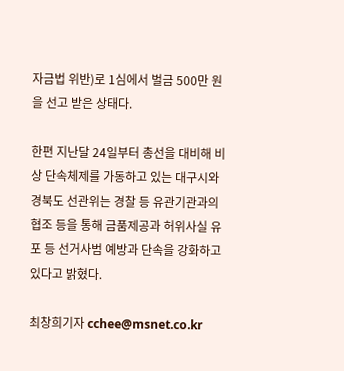자금법 위반)로 1심에서 벌금 500만 원을 선고 받은 상태다.

한편 지난달 24일부터 총선을 대비해 비상 단속체제를 가동하고 있는 대구시와 경북도 선관위는 경찰 등 유관기관과의 협조 등을 통해 금품제공과 허위사실 유포 등 선거사범 예방과 단속을 강화하고 있다고 밝혔다.

최창희기자 cchee@msnet.co.kr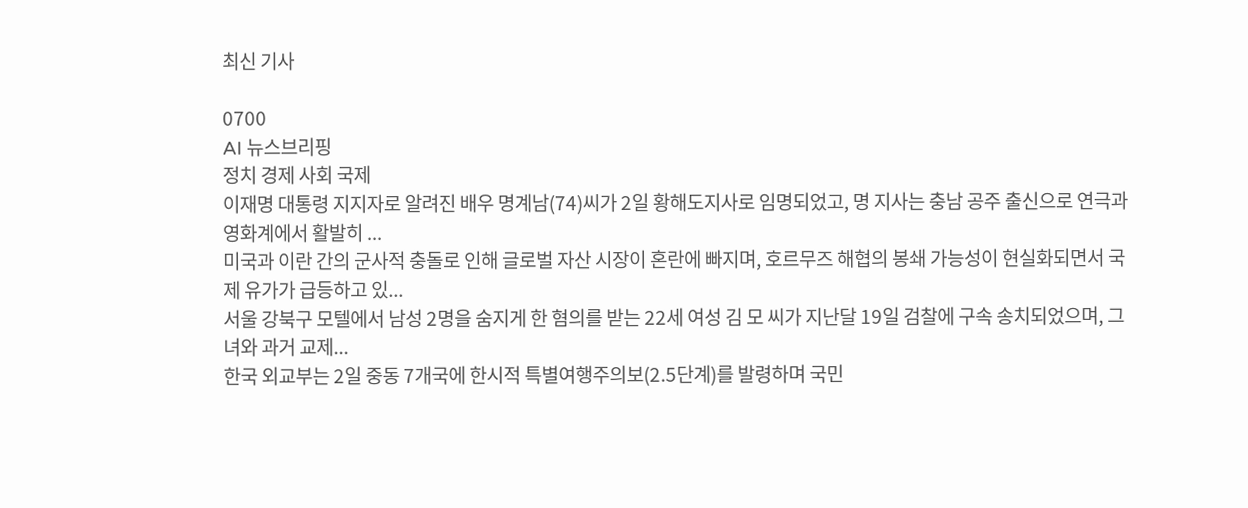최신 기사

0700
AI 뉴스브리핑
정치 경제 사회 국제
이재명 대통령 지지자로 알려진 배우 명계남(74)씨가 2일 황해도지사로 임명되었고, 명 지사는 충남 공주 출신으로 연극과 영화계에서 활발히 ...
미국과 이란 간의 군사적 충돌로 인해 글로벌 자산 시장이 혼란에 빠지며, 호르무즈 해협의 봉쇄 가능성이 현실화되면서 국제 유가가 급등하고 있...
서울 강북구 모텔에서 남성 2명을 숨지게 한 혐의를 받는 22세 여성 김 모 씨가 지난달 19일 검찰에 구속 송치되었으며, 그녀와 과거 교제...
한국 외교부는 2일 중동 7개국에 한시적 특별여행주의보(2.5단계)를 발령하며 국민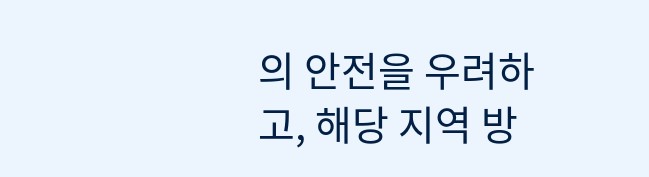의 안전을 우려하고, 해당 지역 방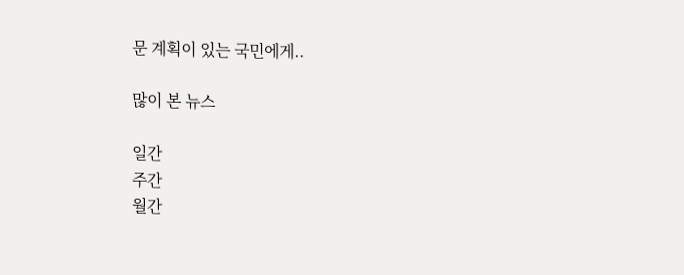문 계획이 있는 국민에게..

많이 본 뉴스

일간
주간
월간